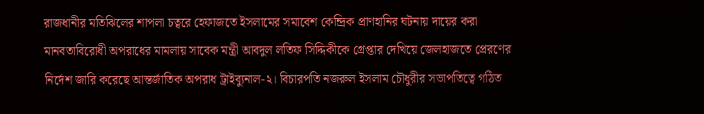রাজধানীর মতিঝিলের শাপলা চত্বরে হেফাজতে ইসলামের সমাবেশ কেন্দ্রিক প্রাণহানির ঘটনায় দায়ের করা মানবতাবিরোধী অপরাধের মামলায় সাবেক মন্ত্রী আবদুল লতিফ সিদ্দিকীকে গ্রেপ্তার দেখিয়ে জেলহাজতে প্রেরণের নির্দেশ জারি করেছে আন্তর্জাতিক অপরাধ ট্রাইব্যুনাল-২। বিচারপতি নজরুল ইসলাম চৌধুরীর সভাপতিত্বে গঠিত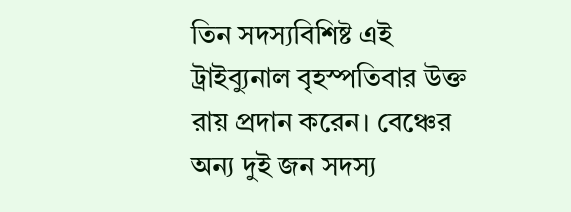তিন সদস্যবিশিষ্ট এই ট্রাইব্যুনাল বৃহস্পতিবার উক্ত রায় প্রদান করেন। বেঞ্চের অন্য দুই জন সদস্য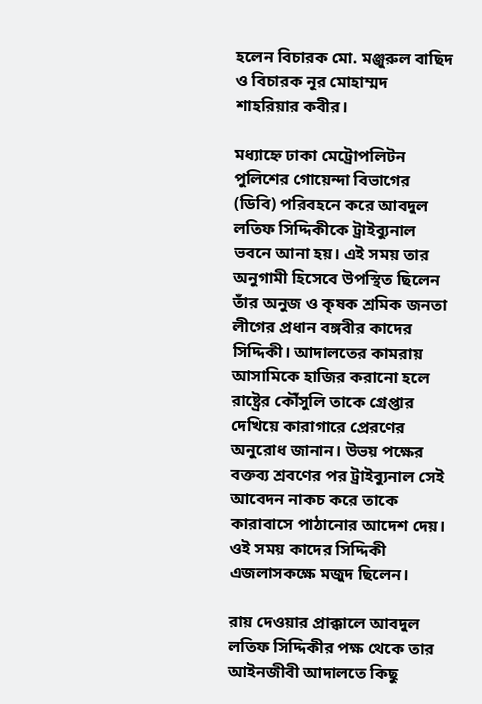হলেন বিচারক মো. মঞ্জুরুল বাছিদ ও বিচারক নূর মোহাম্মদ শাহরিয়ার কবীর।

মধ্যাহ্নে ঢাকা মেট্রোপলিটন পুলিশের গোয়েন্দা বিভাগের (ডিবি) পরিবহনে করে আবদুল লতিফ সিদ্দিকীকে ট্রাইব্যুনাল ভবনে আনা হয়। এই সময় তার অনুগামী হিসেবে উপস্থিত ছিলেন তাঁর অনুজ ও কৃষক শ্রমিক জনতা লীগের প্রধান বঙ্গবীর কাদের সিদ্দিকী। আদালতের কামরায় আসামিকে হাজির করানো হলে রাষ্ট্রের কৌঁসুলি তাকে গ্রেপ্তার দেখিয়ে কারাগারে প্রেরণের অনুরোধ জানান। উভয় পক্ষের বক্তব্য শ্রবণের পর ট্রাইব্যুনাল সেই আবেদন নাকচ করে তাকে কারাবাসে পাঠানোর আদেশ দেয়। ওই সময় কাদের সিদ্দিকী এজলাসকক্ষে মজুদ ছিলেন।

রায় দেওয়ার প্রাক্কালে আবদুল লতিফ সিদ্দিকীর পক্ষ থেকে তার আইনজীবী আদালতে কিছু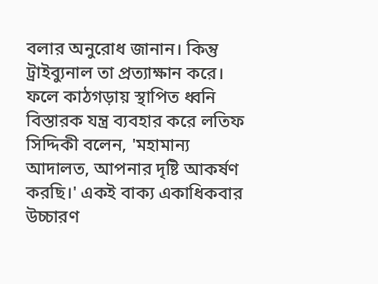বলার অনুরোধ জানান। কিন্তু ট্রাইব্যুনাল তা প্রত্যাক্ষান করে। ফলে কাঠগড়ায় স্থাপিত ধ্বনি বিস্তারক যন্ত্র ব্যবহার করে লতিফ সিদ্দিকী বলেন, 'মহামান্য আদালত, আপনার দৃষ্টি আকর্ষণ করছি।' একই বাক্য একাধিকবার উচ্চারণ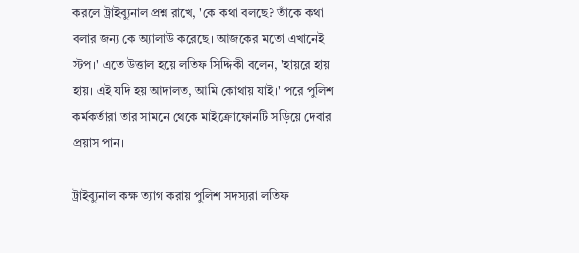করলে ট্রাইব্যুনাল প্রশ্ন রাখে, 'কে কথা বলছে? তাঁকে কথা বলার জন্য কে অ্যালাউ করেছে। আজকের মতো এখানেই স্টপ।' এতে উত্তাল হয়ে লতিফ সিদ্দিকী বলেন, 'হায়রে হায় হায়। এই যদি হয় আদালত, আমি কোথায় যাই।' পরে পুলিশ কর্মকর্তারা তার সামনে থেকে মাইক্রোফোনটি সড়িয়ে দেবার প্রয়াস পান।

ট্রাইব্যুনাল কক্ষ ত্যাগ করায় পুলিশ সদস্যরা লতিফ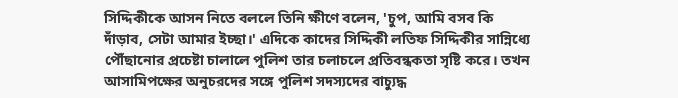সিদ্দিকীকে আসন নিতে বললে তিনি ক্ষীণে বলেন, 'চুপ, আমি বসব কি দাঁড়াব, সেটা আমার ইচ্ছা।' এদিকে কাদের সিদ্দিকী লতিফ সিদ্দিকীর সান্নিধ্যে পৌঁছানোর প্রচেষ্টা চালালে পুলিশ তার চলাচলে প্রতিবন্ধকতা সৃষ্টি করে। তখন আসামিপক্ষের অনুচরদের সঙ্গে পুলিশ সদস্যদের বাচ্যুদ্ধ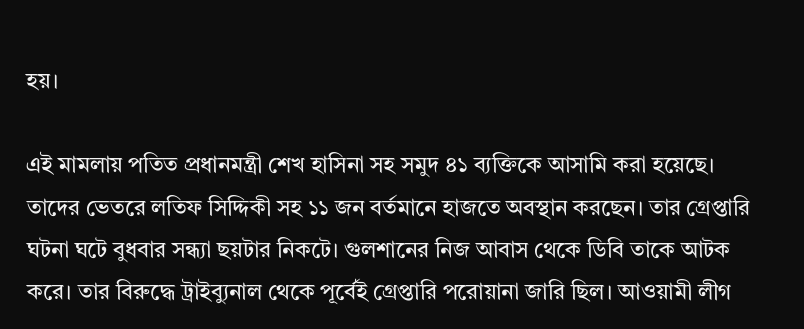হয়।

এই মামলায় পতিত প্রধানমন্ত্রী শেখ হাসিনা সহ সমুদ ৪১ ব্যক্তিকে আসামি করা হয়েছে। তাদের ভেতরে লতিফ সিদ্দিকী সহ ১১ জন বর্তমানে হাজতে অবস্থান করছেন। তার গ্রেপ্তারি ঘটনা ঘটে বুধবার সন্ধ্যা ছয়টার নিকটে। গুলশানের নিজ আবাস থেকে ডিবি তাকে আটক করে। তার বিরুদ্ধে ট্রাইব্যুনাল থেকে পূর্বেই গ্রেপ্তারি পরোয়ানা জারি ছিল। আওয়ামী লীগ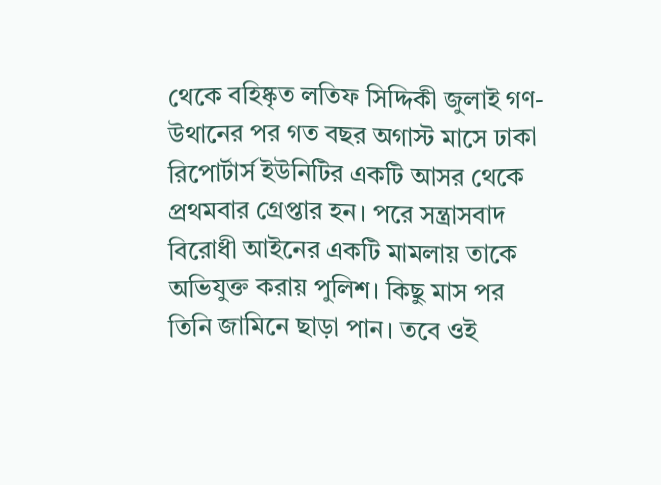থেকে বহিষ্কৃত লতিফ সিদ্দিকী জুলাই গণ-উথানের পর গত বছর অগাস্ট মাসে ঢাকা রিপোর্টার্স ইউনিটির একটি আসর থেকে প্রথমবার গ্রেপ্তার হন। পরে সন্ত্রাসবাদ বিরোধী আইনের একটি মামলায় তাকে অভিযুক্ত করায় পুলিশ। কিছু মাস পর তিনি জামিনে ছাড়া পান। তবে ওই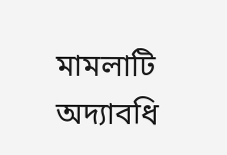মামলাটি অদ্যাবধি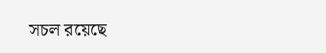সচল রয়েছে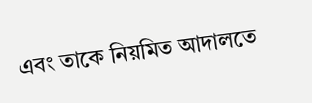এবং তাকে নিয়মিত আদালতে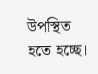উপস্থিত হতে হচ্ছে।